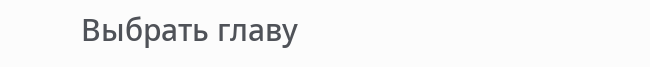Выбрать главу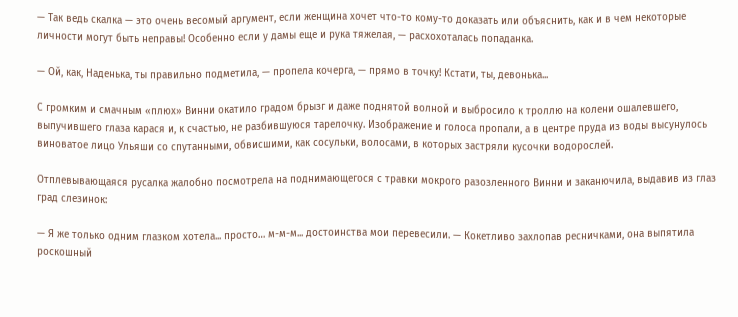— Так ведь скалка — это очень весомый аргумент, если женщина хочет что-то кому-то доказать или объяснить, как и в чем некоторые личности могут быть неправы! Особенно если у дамы еще и рука тяжелая, — расхохоталась попаданка.

— Ой, как, Наденька, ты правильно подметила, — пропела кочерга, — прямо в точку! Кстати, ты, девонька...

С громким и смачным «плюх» Винни окатило градом брызг и даже поднятой волной и выбросило к троллю на колени ошалевшего, выпучившего глаза карася и, к счастью, не разбившуюся тарелочку. Изображение и голоса пропали, а в центре пруда из воды высунулось виноватое лицо Ульяши со спутанными, обвисшими, как сосульки, волосами, в которых застряли кусочки водорослей.

Отплевывающаяся русалка жалобно посмотрела на поднимающегося с травки мокрого разозленного Винни и заканючила, выдавив из глаз град слезинок:

— Я же только одним глазком хотела... просто… м-м-м... достоинства мои перевесили. — Кокетливо захлопав ресничками, она выпятила роскошный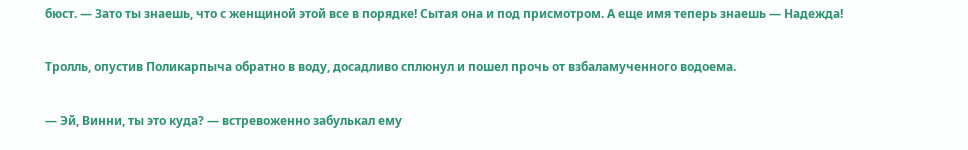бюст. — Зато ты знаешь, что с женщиной этой все в порядке! Сытая она и под присмотром. А еще имя теперь знаешь — Надежда!

Тролль, опустив Поликарпыча обратно в воду, досадливо сплюнул и пошел прочь от взбаламученного водоема.

— Эй, Винни, ты это куда? — встревоженно забулькал ему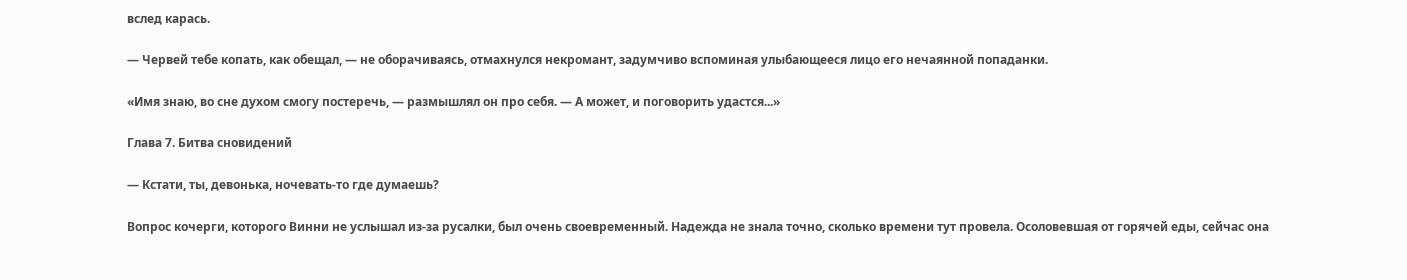вслед карась.

— Червей тебе копать, как обещал, — не оборачиваясь, отмахнулся некромант, задумчиво вспоминая улыбающееся лицо его нечаянной попаданки.

«Имя знаю, во сне духом смогу постеречь, — размышлял он про себя. — А может, и поговорить удастся...»

Глава 7. Битва сновидений

— Кстати, ты, девонька, ночевать-то где думаешь?

Вопрос кочерги, которого Винни не услышал из-за русалки, был очень своевременный. Надежда не знала точно, сколько времени тут провела. Осоловевшая от горячей еды, сейчас она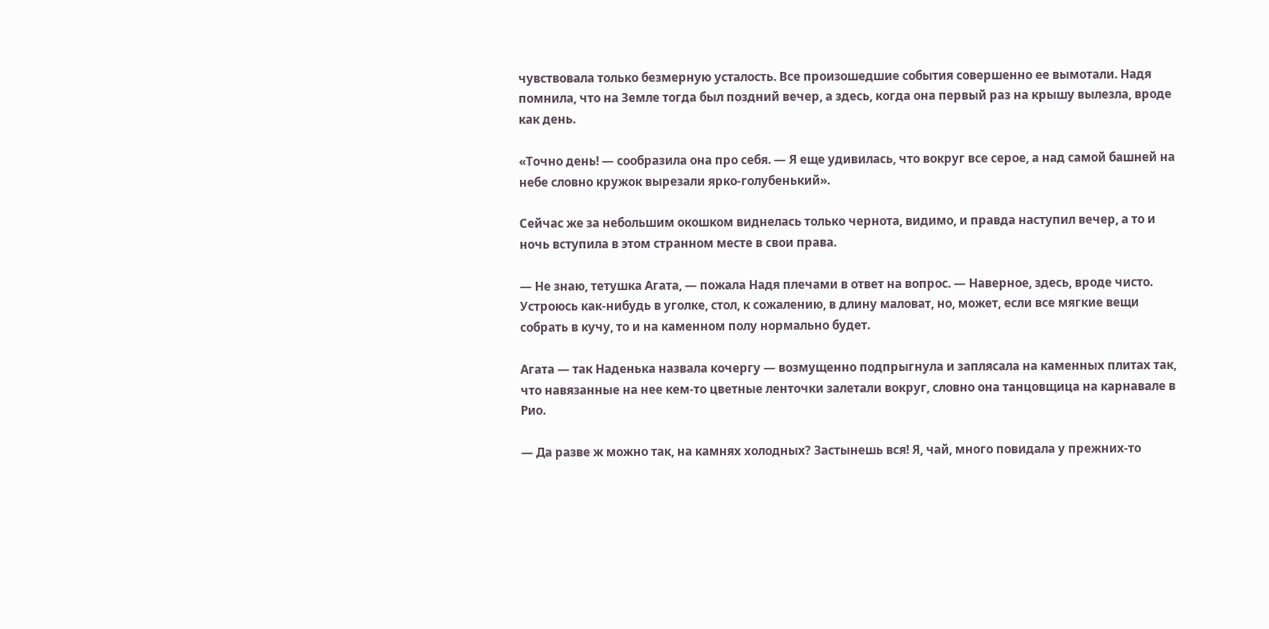чувствовала только безмерную усталость. Все произошедшие события совершенно ее вымотали. Надя помнила, что на Земле тогда был поздний вечер, а здесь, когда она первый раз на крышу вылезла, вроде как день.

«Точно день! — сообразила она про себя. — Я еще удивилась, что вокруг все серое, а над самой башней на небе словно кружок вырезали ярко-голубенький».

Сейчас же за небольшим окошком виднелась только чернота, видимо, и правда наступил вечер, а то и ночь вступила в этом странном месте в свои права.

— Не знаю, тетушка Агата, — пожала Надя плечами в ответ на вопрос. — Наверное, здесь, вроде чисто. Устроюсь как-нибудь в уголке, стол, к сожалению, в длину маловат, но, может, если все мягкие вещи собрать в кучу, то и на каменном полу нормально будет.

Агата — так Наденька назвала кочергу — возмущенно подпрыгнула и заплясала на каменных плитах так, что навязанные на нее кем-то цветные ленточки залетали вокруг, словно она танцовщица на карнавале в Рио.

— Да разве ж можно так, на камнях холодных? Застынешь вся! Я, чай, много повидала у прежних-то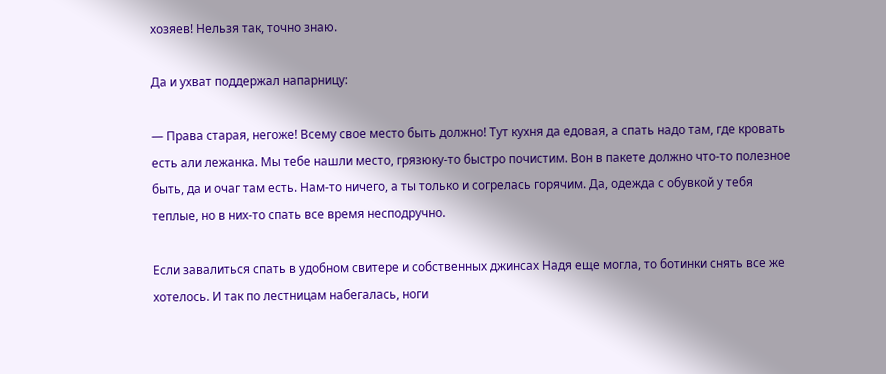хозяев! Нельзя так, точно знаю.

Да и ухват поддержал напарницу:

— Права старая, негоже! Всему свое место быть должно! Тут кухня да едовая, а спать надо там, где кровать есть али лежанка. Мы тебе нашли место, грязюку-то быстро почистим. Вон в пакете должно что-то полезное быть, да и очаг там есть. Нам-то ничего, а ты только и согрелась горячим. Да, одежда с обувкой у тебя теплые, но в них-то спать все время несподручно.

Если завалиться спать в удобном свитере и собственных джинсах Надя еще могла, то ботинки снять все же хотелось. И так по лестницам набегалась, ноги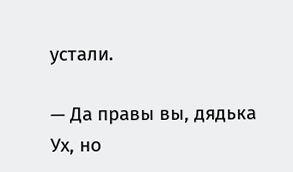устали.

— Да правы вы, дядька Ух, но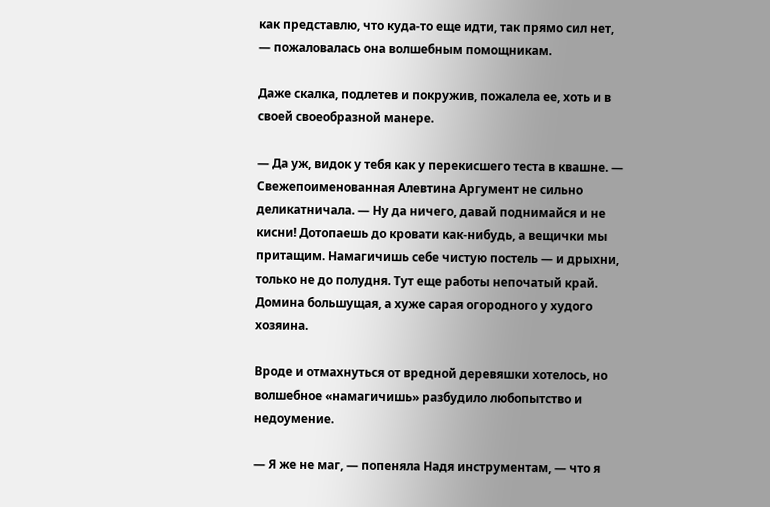как представлю, что куда-то еще идти, так прямо сил нет, — пожаловалась она волшебным помощникам.

Даже скалка, подлетев и покружив, пожалела ее, хоть и в своей своеобразной манере.

— Да уж, видок у тебя как у перекисшего теста в квашне. — Свежепоименованная Алевтина Аргумент не сильно деликатничала. — Ну да ничего, давай поднимайся и не кисни! Дотопаешь до кровати как-нибудь, а вещички мы притащим. Намагичишь себе чистую постель — и дрыхни, только не до полудня. Тут еще работы непочатый край. Домина большущая, а хуже сарая огородного у худого хозяина.

Вроде и отмахнуться от вредной деревяшки хотелось, но волшебное «намагичишь» разбудило любопытство и недоумение.

— Я же не маг, — попеняла Надя инструментам, — что я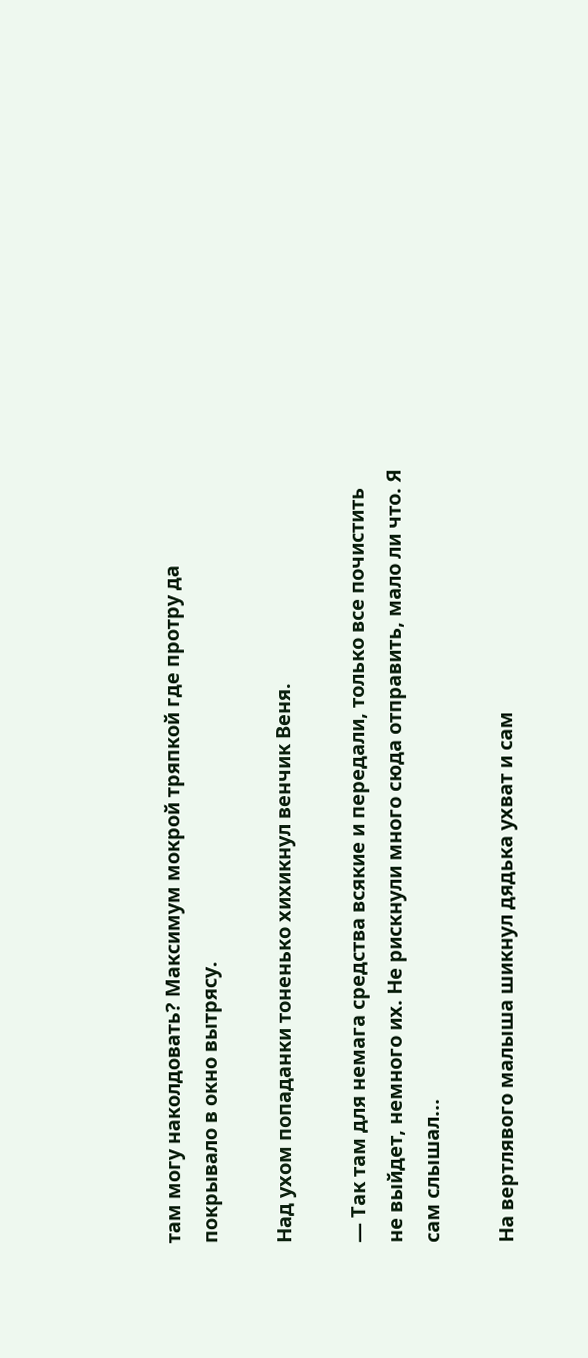там могу наколдовать? Максимум мокрой тряпкой где протру да покрывало в окно вытрясу.

Над ухом попаданки тоненько хихикнул венчик Веня.

— Так там для немага средства всякие и передали, только все почистить не выйдет, немного их. Не рискнули много сюда отправить, мало ли что. Я сам слышал...

На вертлявого малыша шикнул дядька ухват и сам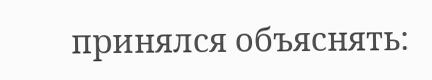принялся объяснять: